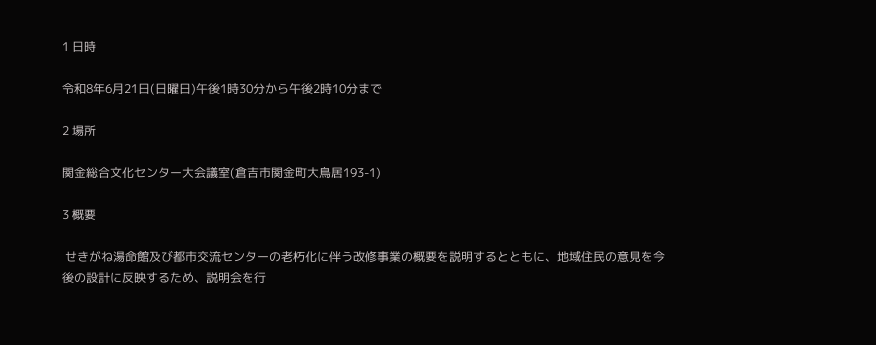1 日時

令和8年6月21日(日曜日)午後1時30分から午後2時10分まで

2 場所

関金総合文化センター大会議室(倉吉市関金町大鳥居193-1)

3 概要

 せきがね湯命館及び都市交流センターの老朽化に伴う改修事業の概要を説明するとともに、地域住民の意見を今後の設計に反映するため、説明会を行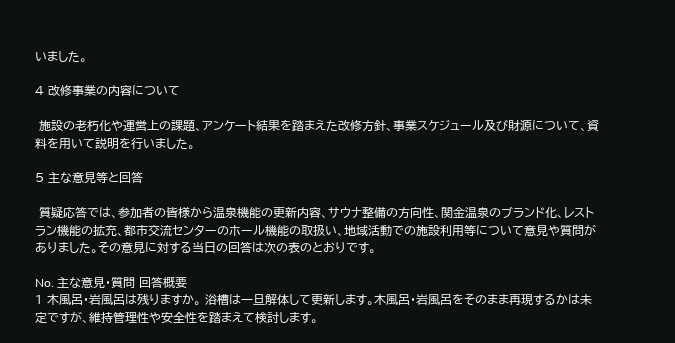いました。

4 改修事業の内容について

 施設の老朽化や運営上の課題、アンケート結果を踏まえた改修方針、事業スケジュール及び財源について、資料を用いて説明を行いました。

5 主な意見等と回答

 質疑応答では、参加者の皆様から温泉機能の更新内容、サウナ整備の方向性、関金温泉のブランド化、レストラン機能の拡充、都市交流センターのホール機能の取扱い、地域活動での施設利用等について意見や質問がありました。その意見に対する当日の回答は次の表のとおりです。

No. 主な意見・質問 回答概要
1 木風呂・岩風呂は残りますか。 浴槽は一旦解体して更新します。木風呂・岩風呂をそのまま再現するかは未定ですが、維持管理性や安全性を踏まえて検討します。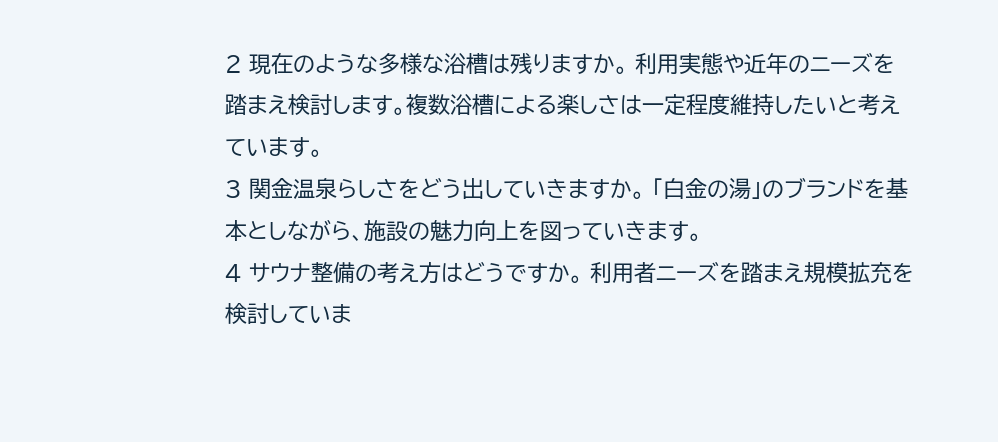2 現在のような多様な浴槽は残りますか。 利用実態や近年のニーズを踏まえ検討します。複数浴槽による楽しさは一定程度維持したいと考えています。
3 関金温泉らしさをどう出していきますか。 「白金の湯」のブランドを基本としながら、施設の魅力向上を図っていきます。
4 サウナ整備の考え方はどうですか。 利用者ニーズを踏まえ規模拡充を検討していま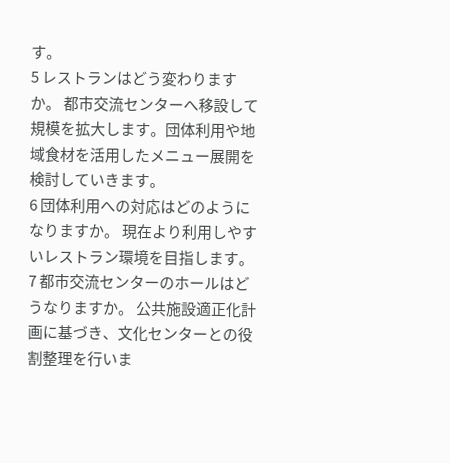す。
5 レストランはどう変わりますか。 都市交流センターへ移設して規模を拡大します。団体利用や地域食材を活用したメニュー展開を検討していきます。
6 団体利用への対応はどのようになりますか。 現在より利用しやすいレストラン環境を目指します。
7 都市交流センターのホールはどうなりますか。 公共施設適正化計画に基づき、文化センターとの役割整理を行いま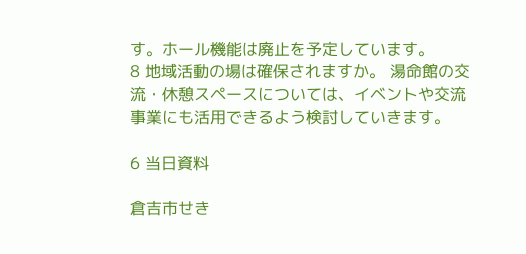す。ホール機能は廃止を予定しています。
8 地域活動の場は確保されますか。 湯命館の交流・休憩スペースについては、イベントや交流事業にも活用できるよう検討していきます。

6 当日資料

倉吉市せき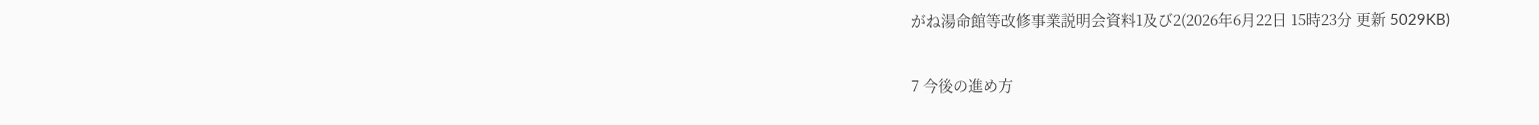がね湯命館等改修事業説明会資料1及び2(2026年6月22日 15時23分 更新 5029KB)

7 今後の進め方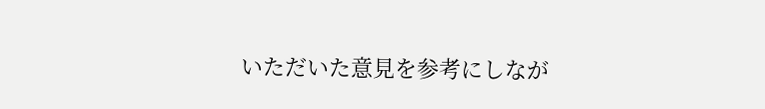いただいた意見を参考にしなが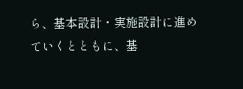ら、基本設計・実施設計に進めていくとともに、基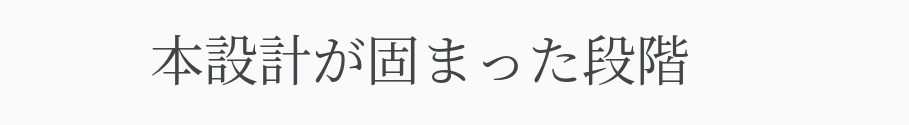本設計が固まった段階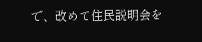で、改めて住民説明会を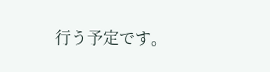行う予定です。